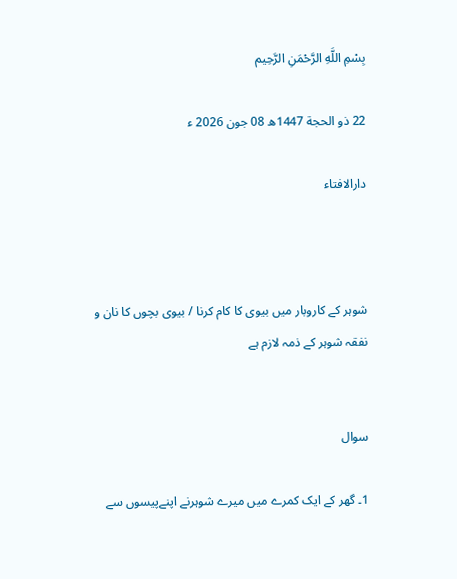بِسْمِ اللَّهِ الرَّحْمَنِ الرَّحِيم

22 ذو الحجة 1447ھ 08 جون 2026 ء

دارالافتاء



شوہر کے کاروبار میں بیوی کا کام کرنا / بیوی بچوں کا نان و نفقہ شوہر کے ذمہ لازم ہے


سوال

1۔ گھر کے ایک کمرے میں میرے شوہرنے اپنےپیسوں سے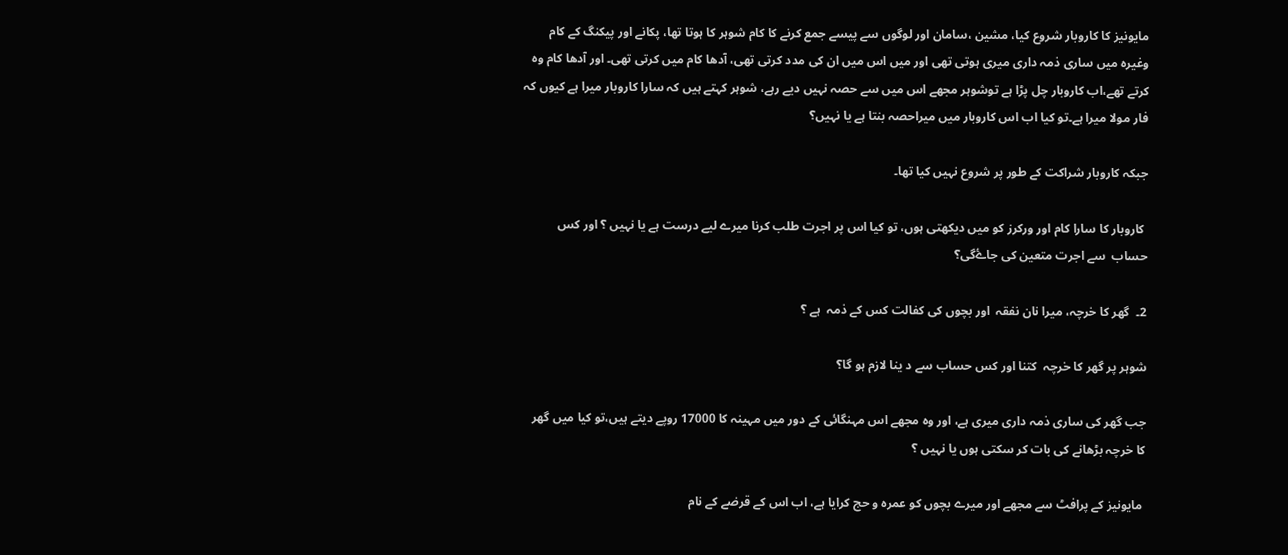مایونیز کا کاروبار شروع کیا، مشین ،سامان اور لوگوں سے پیسے جمع کرنے کا کام شوہر کا ہوتا تھا، پکانے اور پیکنگ کے کام وغیرہ میں ساری ذمہ داری میری ہوتی تھی اور میں اس میں ان کی مدد کرتی تھی، آدھا کام میں کرتی تھی۔ اور آدھا کام وہ کرتے تھے،اب کاروبار چل پڑا ہے توشوہر مجھے اس میں سے حصہ نہیں دیے رہے، شوہر کہتے ہیں کہ سارا کاروبار میرا ہے کیوں کہ فار مولا میرا ہے۔تو کیا اب اس کاروبار میں میراحصہ بنتا ہے یا نہیں؟

جبکہ کاروبار شراکت کے طور پر شروع نہیں کیا تھا۔

 کاروبار کا سارا کام اور ورکرز کو میں دیکھتی ہوں، تو کیا اس پر اجرت طلب کرنا میرے لیے درست ہے یا نہیں ؟ اور کس حساب  سے اجرت متعین کی جاۓگی؟

2۔  گھر کا خرچہ، میرا نان نفقہ  اور بچوں کی کفالت کس کے ذمہ  ہے ؟

شوہر پر گھر کا خرچہ  کتنا اور کس حساب سے د ینا لازم ہو گا؟

جب گھر کی ساری ذمہ داری میری ہے، اور وہ مجھے اس مہنگائی کے دور میں مہینہ کا 17000 روپے دیتے ہیں،تو کیا میں گھر کا خرچہ بڑھانے کی بات کر سکتی ہوں یا نہیں ؟

 مایونیز کے پرافٹ سے مجھے اور میرے بچوں کو عمرہ و حج کرایا ہے، اب اس کے قرضے کے نام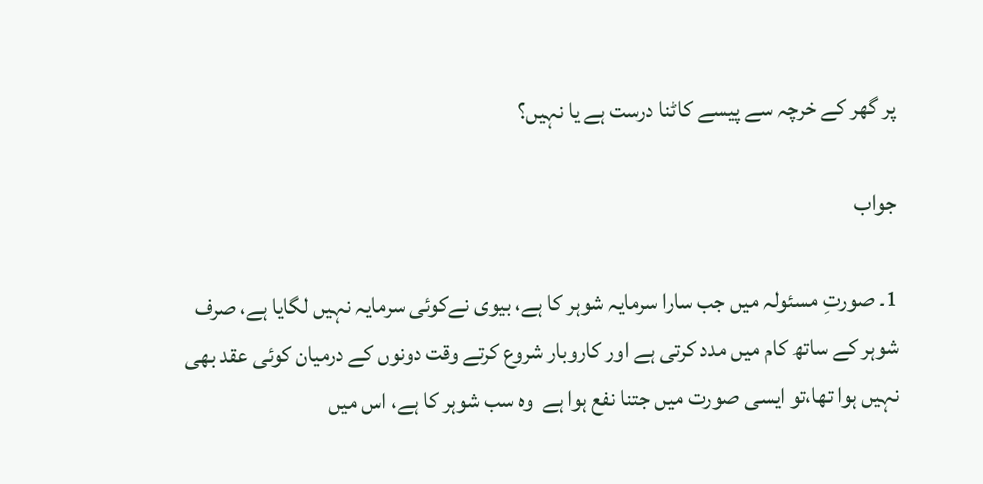پر گھر کے خرچہ سے پیسے کاٹنا درست ہے یا نہیں؟

جواب

1۔ صورتِ مسئولہ میں جب سارا سرمایہ شوہر کا ہے، بیوی نےکوئی سرمایہ نہیں لگایا ہے، صرف شوہر کے ساتھ کام میں مدد کرتی ہے اور کاروبار شروع کرتے وقت دونوں کے درمیان کوئی عقد بھی نہیں ہوا تھا،تو ایسی صورت میں جتنا نفع ہوا ہے  وہ سب شوہر کا ہے، اس میں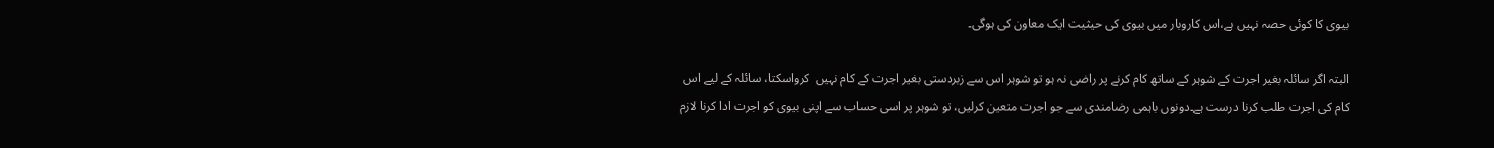بیوی کا کوئی حصہ نہیں ہے،اس کاروبار میں بیوی کی حیثیت ایک معاون کی ہوگی۔

البتہ اگر سائلہ بغیر اجرت کے شوہر کے ساتھ کام کرنے پر راضی نہ ہو تو شوہر اس سے زبردستی بغیر اجرت کے کام نہیں  کرواسکتا، سائلہ کے لیے اس کام کی اجرت طلب کرنا درست ہے۔دونوں باہمی رضامندی سے جو اجرت متعین کرلیں، تو شوہر پر اسی حساب سے اپنی بیوی کو اجرت ادا کرنا لازم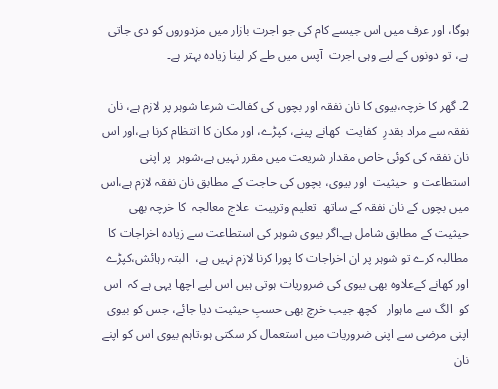ہوگا، اور عرف میں اس جیسے کام کی جو اجرت بازار میں مزدوروں کو دی جاتی ہے، تو دونوں کے لیے وہی اجرت  آپس میں طے کر لینا زیادہ بہتر ہے۔

2۔ گھر کا خرچہ،بیوی کا نان نفقہ اور بچوں کی کفالت شرعا شوہر پر لازم ہے، نان نفقہ سے مراد بقدرِ  کفایت  کھانے پینے، کپڑے، اور مکان کا انتظام کرنا ہے،اور اس نان نفقہ کی کوئی خاص مقدار شریعت میں مقرر نہیں ہے،شوہر  پر اپنی  استطاعت و  حیثیت  اور بیوی، بچوں کی حاجت کے مطابق نان نفقہ لازم ہے،اس میں بچوں کے نان نفقہ کے ساتھ  تعلیم وتربیت  علاج معالجہ  کا خرچہ بھی حیثیت کے مطابق شامل ہے۔اگر بیوی شوہر کی استطاعت سے زیادہ اخراجات کا مطالبہ کرے تو شوہر پر ان اخراجات کا پورا کرنا لازم نہیں ہے،  البتہ رہائش،کپڑے اور کھانے کےعلاوہ بھی بیوی کی ضروریات ہوتی ہیں اس لیے اچھا یہی ہے کہ  اس کو  الگ سے ماہوار   کچھ جیب خرچ بھی حسبِ حیثیت دیا جائے، جس کو بیوی اپنی مرضی سے اپنی ضروریات میں استعمال کر سکتی ہو،تاہم بیوی اس کو اپنے نان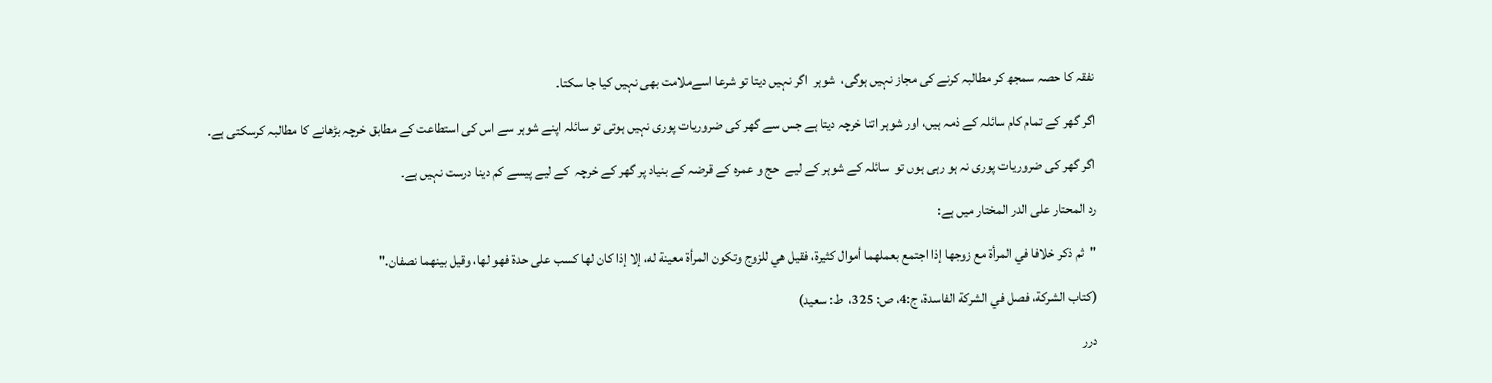نفقہ کا حصہ سمجھ کر مطالبہ کرنے کی مجاز نہیں ہوگی،  شوہر  اگر نہیں دیتا تو شرعا اسےملامت بھی نہیں کیا جا سکتا۔

اگر گھر کے تمام کام سائلہ کے ذمہ ہیں، اور شوہر اتنا خرچہ دیتا ہے جس سے گھر کی ضروریات پوری نہیں ہوتی تو سائلہ اپنے شوہر سے اس کی استطاعت کے مطابق خرچہ بڑھانے کا مطالبہ کرسکتی ہے۔

اگر گھر کی ضروریات پوری نہ ہو رہی ہوں تو  سائلہ کے شوہر کے لیے  حج و عمرہ کے قرضہ کے بنیاد پر گھر کے خرچہ  کے لیے پیسے کم دینا درست نہیں ہے۔

رد المحتار علی الدر المختار میں ہے:

"ثم ذكر خلافا في المرأة مع زوجها إذا اجتمع بعملهما أموال كثيرة، فقيل هي للزوج وتكون المرأة معينة له، إلا إذا كان لها كسب على حدة فهو لها، وقيل بينهما نصفان."

(كتاب الشركة، فصل في الشركة الفاسدة، ج:4، ص: 325،  ط: سعيد)

درر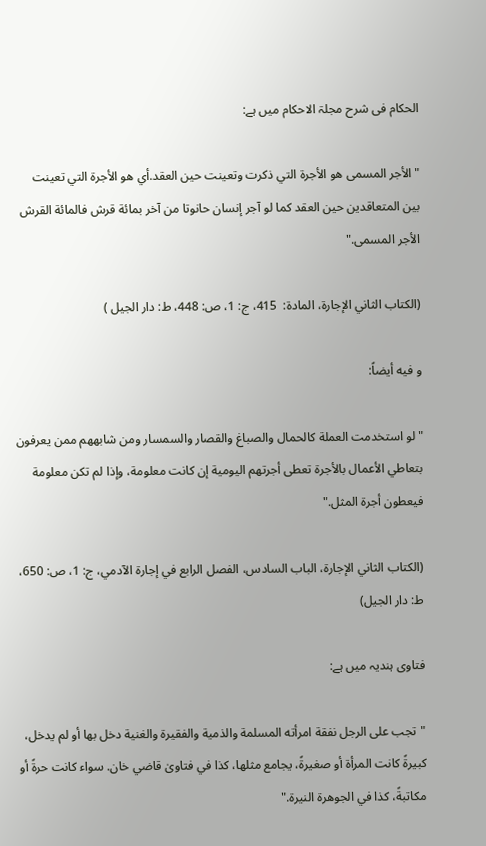الحکام فی شرح مجلۃ الاحکام میں ہے:

" الأجر المسمى هو الأجرة التي ذكرت وتعينت حين العقد.أي هو الأجرة التي تعينت بين المتعاقدين حين العقد كما لو آجر إنسان حانوتا من آخر بمائة قرش فالمائة القرش الأجر المسمى."

(الكتاب الثاني الإجارة، المادة:  415، ج: 1، ص: 448، ط: دار الجيل )

و فیه أیضاً:

"لو استخدمت العملة كالحمال والصباغ والقصار والسمسار ومن شابههم ممن يعرفون بتعاطي الأعمال بالأجرة تعطى أجرتهم اليومية إن كانت معلومة، وإذا لم تكن معلومة فيعطون أجرة المثل."

(الكتاب الثاني الإجارة، الباب السادس، الفصل الرابع في إجارة الآدمي، ج: 1، ص: 650، ط: دار الجيل)

فتاوی ہندیہ میں ہے:

"تجب علی الرجل نفقة امرأته المسلمة والذمیة والفقیرة والغنیة دخل بها أو لم یدخل، كبیرةً کانت المرأة أو صغیرةً، یجامع مثلها، کذا في فتاویٰ قاضي خان. سواء کانت حرةً أو مکاتبةً، كذا في الجوهرة النیرة."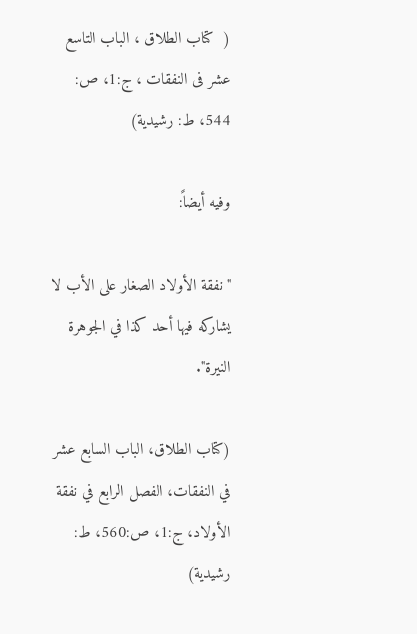(  كتاب الطلاق ، الباب التاسع عشر فی النفقات ، ج:1، ص: 544، ط: رشیدیة)

وفیه أیضاً:

"نفقة ‌الأولاد الصغار على الأب لا يشاركه فيها أحد كذا في الجوهرة النيرة".

(کتاب الطلاق، الباب السابع عشر في النفقات، الفصل الرابع في نفقة الأولاد، ج:1، ص:560، ط: رشيدية)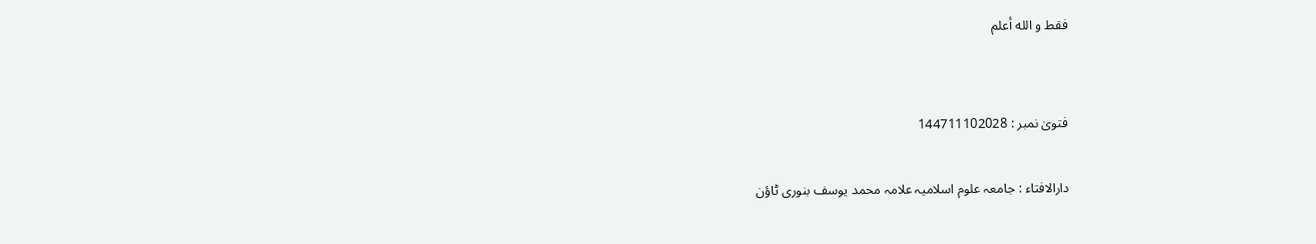فقط و الله أعلم


فتویٰ نمبر : 144711102028

دارالافتاء : جامعہ علوم اسلامیہ علامہ محمد یوسف بنوری ٹاؤن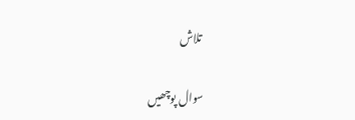تلاش

سوال پوچھیں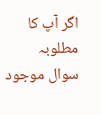اگر آپ کا مطلوبہ سوال موجود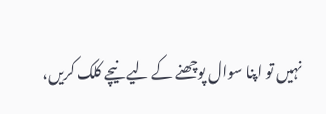نہیں تو اپنا سوال پوچھنے کے لیے نیچے کلک کریں،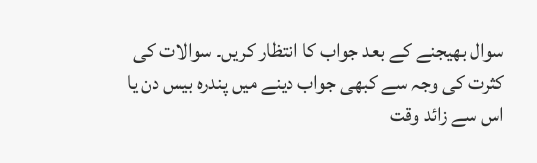سوال بھیجنے کے بعد جواب کا انتظار کریں۔ سوالات کی کثرت کی وجہ سے کبھی جواب دینے میں پندرہ بیس دن یا اس سے زائد وقت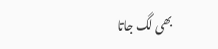بھی لگ جاتا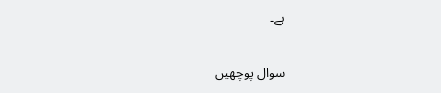ہے۔

سوال پوچھیں